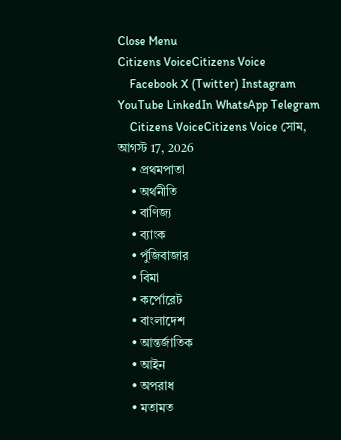Close Menu
Citizens VoiceCitizens Voice
    Facebook X (Twitter) Instagram YouTube LinkedIn WhatsApp Telegram
    Citizens VoiceCitizens Voice সোম, আগস্ট 17, 2026
    • প্রথমপাতা
    • অর্থনীতি
    • বাণিজ্য
    • ব্যাংক
    • পুঁজিবাজার
    • বিমা
    • কর্পোরেট
    • বাংলাদেশ
    • আন্তর্জাতিক
    • আইন
    • অপরাধ
    • মতামত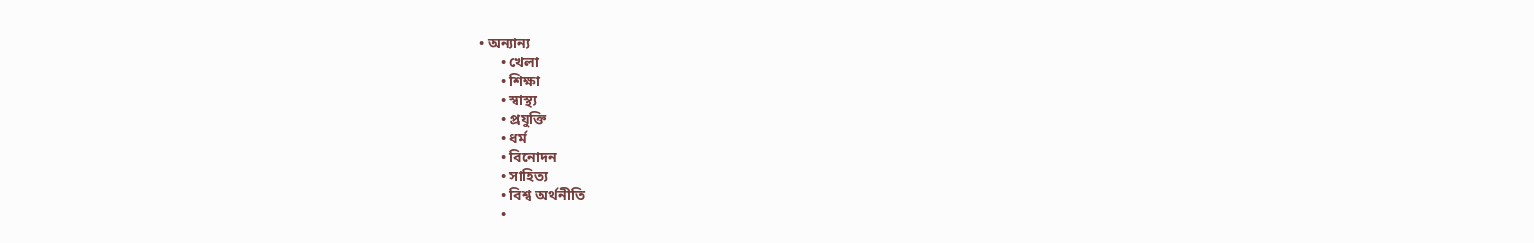• অন্যান্য
      • খেলা
      • শিক্ষা
      • স্বাস্থ্য
      • প্রযুক্তি
      • ধর্ম
      • বিনোদন
      • সাহিত্য
      • বিশ্ব অর্থনীতি
      •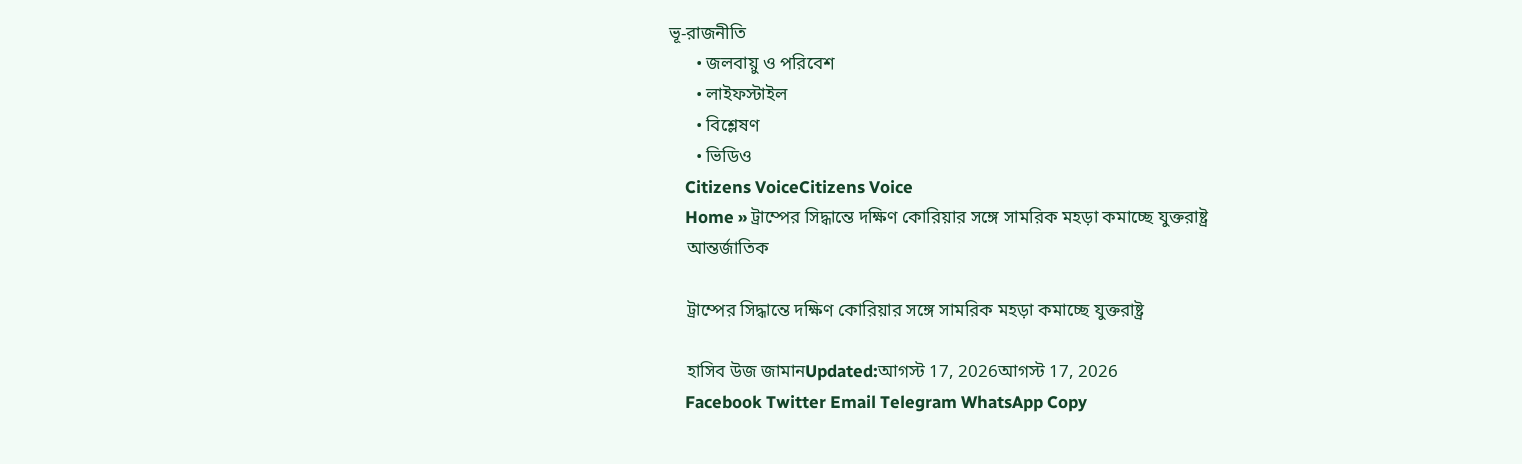ভূ-রাজনীতি
      • জলবায়ু ও পরিবেশ
      • লাইফস্টাইল
      • বিশ্লেষণ
      • ভিডিও
    Citizens VoiceCitizens Voice
    Home » ট্রাম্পের সিদ্ধান্তে দক্ষিণ কোরিয়ার সঙ্গে সামরিক মহড়া কমাচ্ছে যুক্তরাষ্ট্র
    আন্তর্জাতিক

    ট্রাম্পের সিদ্ধান্তে দক্ষিণ কোরিয়ার সঙ্গে সামরিক মহড়া কমাচ্ছে যুক্তরাষ্ট্র

    হাসিব উজ জামানUpdated:আগস্ট 17, 2026আগস্ট 17, 2026
    Facebook Twitter Email Telegram WhatsApp Copy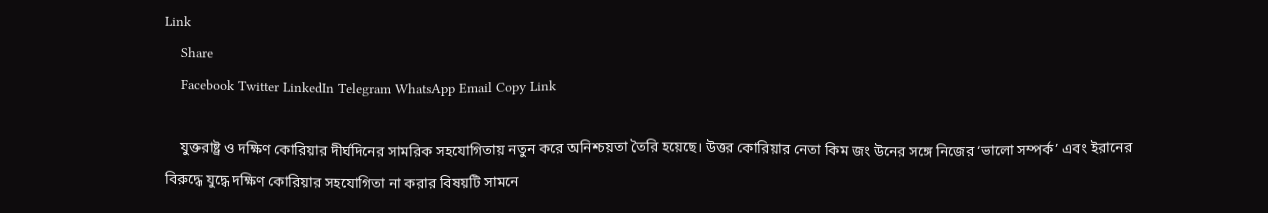Link
    Share
    Facebook Twitter LinkedIn Telegram WhatsApp Email Copy Link

    যুক্তরাষ্ট্র ও দক্ষিণ কোরিয়ার দীর্ঘদিনের সামরিক সহযোগিতায় নতুন করে অনিশ্চয়তা তৈরি হয়েছে। উত্তর কোরিয়ার নেতা কিম জং উনের সঙ্গে নিজের ‘ভালো সম্পর্ক’ এবং ইরানের বিরুদ্ধে যুদ্ধে দক্ষিণ কোরিয়ার সহযোগিতা না করার বিষয়টি সামনে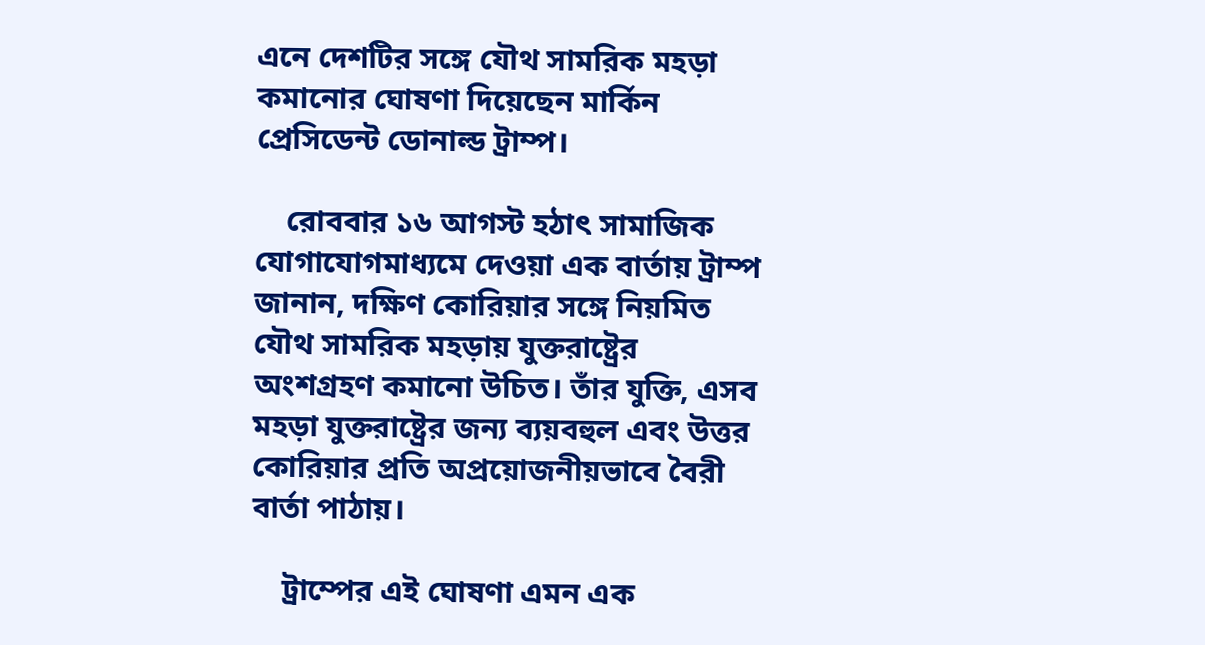এনে দেশটির সঙ্গে যৌথ সামরিক মহড়া কমানোর ঘোষণা দিয়েছেন মার্কিন প্রেসিডেন্ট ডোনাল্ড ট্রাম্প।

    রোববার ১৬ আগস্ট হঠাৎ সামাজিক যোগাযোগমাধ্যমে দেওয়া এক বার্তায় ট্রাম্প জানান, দক্ষিণ কোরিয়ার সঙ্গে নিয়মিত যৌথ সামরিক মহড়ায় যুক্তরাষ্ট্রের অংশগ্রহণ কমানো উচিত। তাঁর যুক্তি, এসব মহড়া যুক্তরাষ্ট্রের জন্য ব্যয়বহুল এবং উত্তর কোরিয়ার প্রতি অপ্রয়োজনীয়ভাবে বৈরী বার্তা পাঠায়।

    ট্রাম্পের এই ঘোষণা এমন এক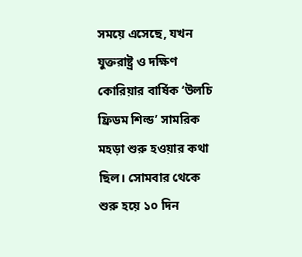সময়ে এসেছে, যখন যুক্তরাষ্ট্র ও দক্ষিণ কোরিয়ার বার্ষিক ‘উলচি ফ্রিডম শিল্ড’ সামরিক মহড়া শুরু হওয়ার কথা ছিল। সোমবার থেকে শুরু হয়ে ১০ দিন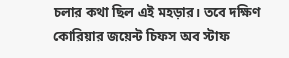চলার কথা ছিল এই মহড়ার। তবে দক্ষিণ কোরিয়ার জয়েন্ট চিফস অব স্টাফ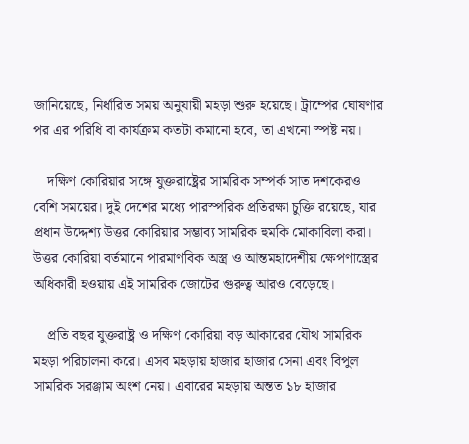জানিয়েছে, নির্ধারিত সময় অনুযায়ী মহড়া শুরু হয়েছে। ট্রাম্পের ঘোষণার পর এর পরিধি বা কার্যক্রম কতটা কমানো হবে, তা এখনো স্পষ্ট নয়।

    দক্ষিণ কোরিয়ার সঙ্গে যুক্তরাষ্ট্রের সামরিক সম্পর্ক সাত দশকেরও বেশি সময়ের। দুই দেশের মধ্যে পারস্পরিক প্রতিরক্ষা চুক্তি রয়েছে, যার প্রধান উদ্দেশ্য উত্তর কোরিয়ার সম্ভাব্য সামরিক হুমকি মোকাবিলা করা। উত্তর কোরিয়া বর্তমানে পারমাণবিক অস্ত্র ও আন্তমহাদেশীয় ক্ষেপণাস্ত্রের অধিকারী হওয়ায় এই সামরিক জোটের গুরুত্ব আরও বেড়েছে।

    প্রতি বছর যুক্তরাষ্ট্র ও দক্ষিণ কোরিয়া বড় আকারের যৌথ সামরিক মহড়া পরিচালনা করে। এসব মহড়ায় হাজার হাজার সেনা এবং বিপুল সামরিক সরঞ্জাম অংশ নেয়। এবারের মহড়ায় অন্তত ১৮ হাজার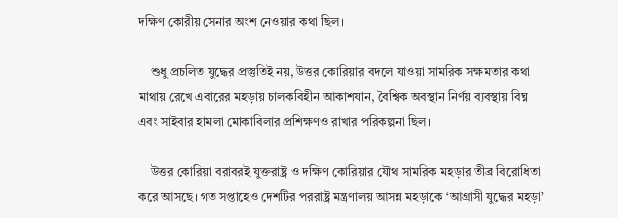দক্ষিণ কোরীয় সেনার অংশ নেওয়ার কথা ছিল।

    শুধু প্রচলিত যুদ্ধের প্রস্তুতিই নয়, উত্তর কোরিয়ার বদলে যাওয়া সামরিক সক্ষমতার কথা মাথায় রেখে এবারের মহড়ায় চালকবিহীন আকাশযান, বৈশ্বিক অবস্থান নির্ণয় ব্যবস্থায় বিঘ্ন এবং সাইবার হামলা মোকাবিলার প্রশিক্ষণও রাখার পরিকল্পনা ছিল।

    উত্তর কোরিয়া বরাবরই যুক্তরাষ্ট্র ও দক্ষিণ কোরিয়ার যৌথ সামরিক মহড়ার তীব্র বিরোধিতা করে আসছে। গত সপ্তাহেও দেশটির পররাষ্ট্র মন্ত্রণালয় আসন্ন মহড়াকে ‘আগ্রাসী যুদ্ধের মহড়া’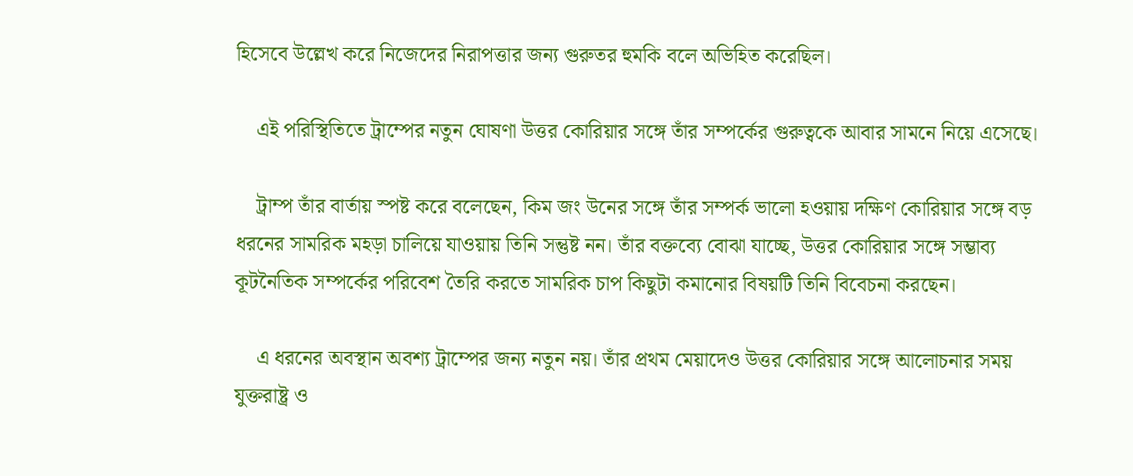হিসেবে উল্লেখ করে নিজেদের নিরাপত্তার জন্য গুরুতর হুমকি বলে অভিহিত করেছিল।

    এই পরিস্থিতিতে ট্রাম্পের নতুন ঘোষণা উত্তর কোরিয়ার সঙ্গে তাঁর সম্পর্কের গুরুত্বকে আবার সামনে নিয়ে এসেছে।

    ট্রাম্প তাঁর বার্তায় স্পষ্ট করে বলেছেন, কিম জং উনের সঙ্গে তাঁর সম্পর্ক ভালো হওয়ায় দক্ষিণ কোরিয়ার সঙ্গে বড় ধরনের সামরিক মহড়া চালিয়ে যাওয়ায় তিনি সন্তুষ্ট নন। তাঁর বক্তব্যে বোঝা যাচ্ছে, উত্তর কোরিয়ার সঙ্গে সম্ভাব্য কূটনৈতিক সম্পর্কের পরিবেশ তৈরি করতে সামরিক চাপ কিছুটা কমানোর বিষয়টি তিনি বিবেচনা করছেন।

    এ ধরনের অবস্থান অবশ্য ট্রাম্পের জন্য নতুন নয়। তাঁর প্রথম মেয়াদেও উত্তর কোরিয়ার সঙ্গে আলোচনার সময় যুক্তরাষ্ট্র ও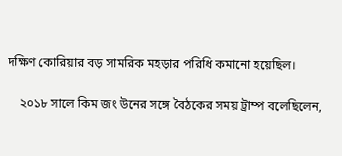দক্ষিণ কোরিয়ার বড় সামরিক মহড়ার পরিধি কমানো হয়েছিল।

    ২০১৮ সালে কিম জং উনের সঙ্গে বৈঠকের সময় ট্রাম্প বলেছিলেন,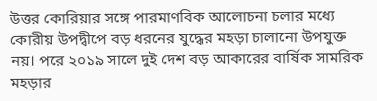উত্তর কোরিয়ার সঙ্গে পারমাণবিক আলোচনা চলার মধ্যে কোরীয় উপদ্বীপে বড় ধরনের যুদ্ধের মহড়া চালানো উপযুক্ত নয়। পরে ২০১৯ সালে দুই দেশ বড় আকারের বার্ষিক সামরিক মহড়ার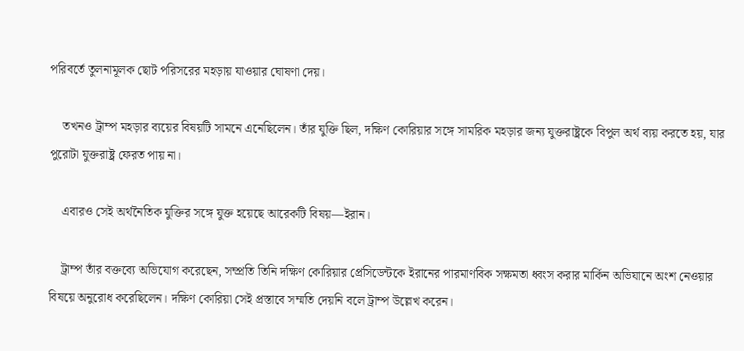পরিবর্তে তুলনামূলক ছোট পরিসরের মহড়ায় যাওয়ার ঘোষণা দেয়।

    তখনও ট্রাম্প মহড়ার ব্যয়ের বিষয়টি সামনে এনেছিলেন। তাঁর যুক্তি ছিল, দক্ষিণ কোরিয়ার সঙ্গে সামরিক মহড়ার জন্য যুক্তরাষ্ট্রকে বিপুল অর্থ ব্যয় করতে হয়, যার পুরোটা যুক্তরাষ্ট্র ফেরত পায় না।

    এবারও সেই অর্থনৈতিক যুক্তির সঙ্গে যুক্ত হয়েছে আরেকটি বিষয়—ইরান।

    ট্রাম্প তাঁর বক্তব্যে অভিযোগ করেছেন, সম্প্রতি তিনি দক্ষিণ কোরিয়ার প্রেসিডেন্টকে ইরানের পারমাণবিক সক্ষমতা ধ্বংস করার মার্কিন অভিযানে অংশ নেওয়ার বিষয়ে অনুরোধ করেছিলেন। দক্ষিণ কোরিয়া সেই প্রস্তাবে সম্মতি দেয়নি বলে ট্রাম্প উল্লেখ করেন।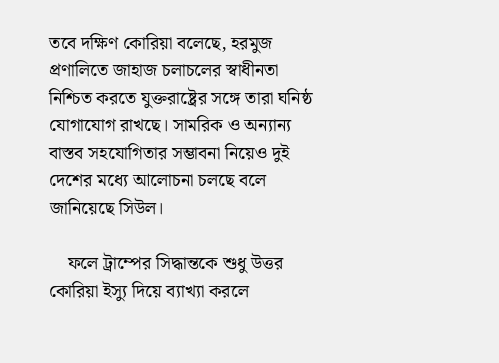তবে দক্ষিণ কোরিয়া বলেছে, হরমুজ প্রণালিতে জাহাজ চলাচলের স্বাধীনতা নিশ্চিত করতে যুক্তরাষ্ট্রের সঙ্গে তারা ঘনিষ্ঠ যোগাযোগ রাখছে। সামরিক ও অন্যান্য বাস্তব সহযোগিতার সম্ভাবনা নিয়েও দুই দেশের মধ্যে আলোচনা চলছে বলে জানিয়েছে সিউল।

    ফলে ট্রাম্পের সিদ্ধান্তকে শুধু উত্তর কোরিয়া ইস্যু দিয়ে ব্যাখ্যা করলে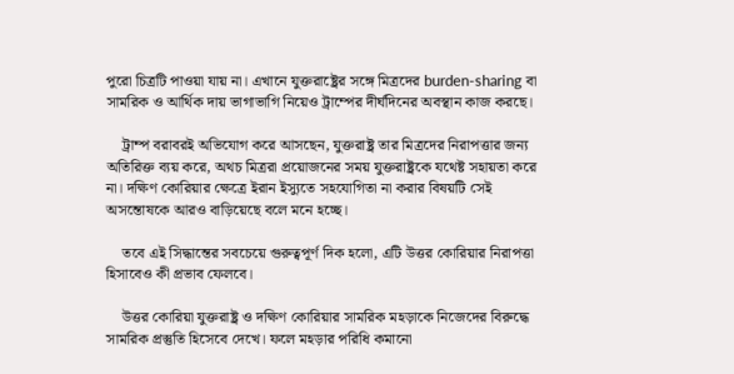পুরো চিত্রটি পাওয়া যায় না। এখানে যুক্তরাষ্ট্রের সঙ্গে মিত্রদের burden-sharing বা সামরিক ও আর্থিক দায় ভাগাভাগি নিয়েও ট্রাম্পের দীর্ঘদিনের অবস্থান কাজ করছে।

    ট্রাম্প বরাবরই অভিযোগ করে আসছেন, যুক্তরাষ্ট্র তার মিত্রদের নিরাপত্তার জন্য অতিরিক্ত ব্যয় করে, অথচ মিত্ররা প্রয়োজনের সময় যুক্তরাষ্ট্রকে যথেষ্ট সহায়তা করে না। দক্ষিণ কোরিয়ার ক্ষেত্রে ইরান ইস্যুতে সহযোগিতা না করার বিষয়টি সেই অসন্তোষকে আরও বাড়িয়েছে বলে মনে হচ্ছে।

    তবে এই সিদ্ধান্তের সবচেয়ে গুরুত্বপূর্ণ দিক হলো, এটি উত্তর কোরিয়ার নিরাপত্তা হিসাবেও কী প্রভাব ফেলবে।

    উত্তর কোরিয়া যুক্তরাষ্ট্র ও দক্ষিণ কোরিয়ার সামরিক মহড়াকে নিজেদের বিরুদ্ধে সামরিক প্রস্তুতি হিসেবে দেখে। ফলে মহড়ার পরিধি কমানো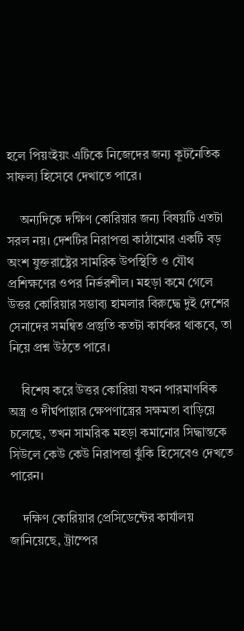হলে পিয়ংইয়ং এটিকে নিজেদের জন্য কূটনৈতিক সাফল্য হিসেবে দেখাতে পারে।

    অন্যদিকে দক্ষিণ কোরিয়ার জন্য বিষয়টি এতটা সরল নয়। দেশটির নিরাপত্তা কাঠামোর একটি বড় অংশ যুক্তরাষ্ট্রের সামরিক উপস্থিতি ও যৌথ প্রশিক্ষণের ওপর নির্ভরশীল। মহড়া কমে গেলে উত্তর কোরিয়ার সম্ভাব্য হামলার বিরুদ্ধে দুই দেশের সেনাদের সমন্বিত প্রস্তুতি কতটা কার্যকর থাকবে, তা নিয়ে প্রশ্ন উঠতে পারে।

    বিশেষ করে উত্তর কোরিয়া যখন পারমাণবিক অস্ত্র ও দীর্ঘপাল্লার ক্ষেপণাস্ত্রের সক্ষমতা বাড়িয়ে চলেছে, তখন সামরিক মহড়া কমানোর সিদ্ধান্তকে সিউলে কেউ কেউ নিরাপত্তা ঝুঁকি হিসেবেও দেখতে পারেন।

    দক্ষিণ কোরিয়ার প্রেসিডেন্টের কার্যালয় জানিয়েছে, ট্রাম্পের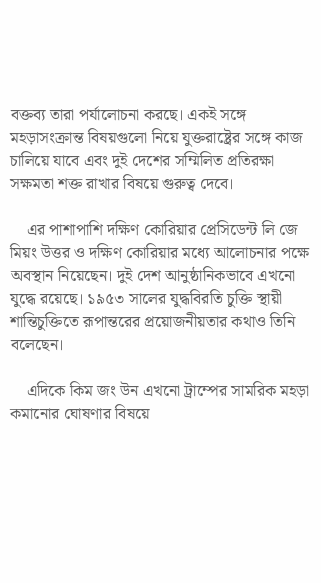বক্তব্য তারা পর্যালোচনা করছে। একই সঙ্গে মহড়াসংক্রান্ত বিষয়গুলো নিয়ে যুক্তরাষ্ট্রের সঙ্গে কাজ চালিয়ে যাবে এবং দুই দেশের সম্মিলিত প্রতিরক্ষা সক্ষমতা শক্ত রাখার বিষয়ে গুরুত্ব দেবে।

    এর পাশাপাশি দক্ষিণ কোরিয়ার প্রেসিডেন্ট লি জে মিয়ং উত্তর ও দক্ষিণ কোরিয়ার মধ্যে আলোচনার পক্ষে অবস্থান নিয়েছেন। দুই দেশ আনুষ্ঠানিকভাবে এখনো যুদ্ধে রয়েছে। ১৯৫৩ সালের যুদ্ধবিরতি চুক্তি স্থায়ী শান্তিচুক্তিতে রূপান্তরের প্রয়োজনীয়তার কথাও তিনি বলেছেন।

    এদিকে কিম জং উন এখনো ট্রাম্পের সামরিক মহড়া কমানোর ঘোষণার বিষয়ে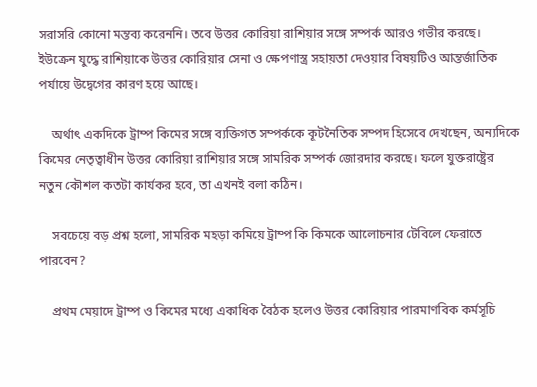সরাসরি কোনো মন্তব্য করেননি। তবে উত্তর কোরিয়া রাশিয়ার সঙ্গে সম্পর্ক আরও গভীর করছে। ইউক্রেন যুদ্ধে রাশিয়াকে উত্তর কোরিয়ার সেনা ও ক্ষেপণাস্ত্র সহায়তা দেওয়ার বিষয়টিও আন্তর্জাতিক পর্যায়ে উদ্বেগের কারণ হয়ে আছে।

    অর্থাৎ একদিকে ট্রাম্প কিমের সঙ্গে ব্যক্তিগত সম্পর্ককে কূটনৈতিক সম্পদ হিসেবে দেখছেন, অন্যদিকে কিমের নেতৃত্বাধীন উত্তর কোরিয়া রাশিয়ার সঙ্গে সামরিক সম্পর্ক জোরদার করছে। ফলে যুক্তরাষ্ট্রের নতুন কৌশল কতটা কার্যকর হবে, তা এখনই বলা কঠিন।

    সবচেয়ে বড় প্রশ্ন হলো, সামরিক মহড়া কমিয়ে ট্রাম্প কি কিমকে আলোচনার টেবিলে ফেরাতে পারবেন?

    প্রথম মেয়াদে ট্রাম্প ও কিমের মধ্যে একাধিক বৈঠক হলেও উত্তর কোরিয়ার পারমাণবিক কর্মসূচি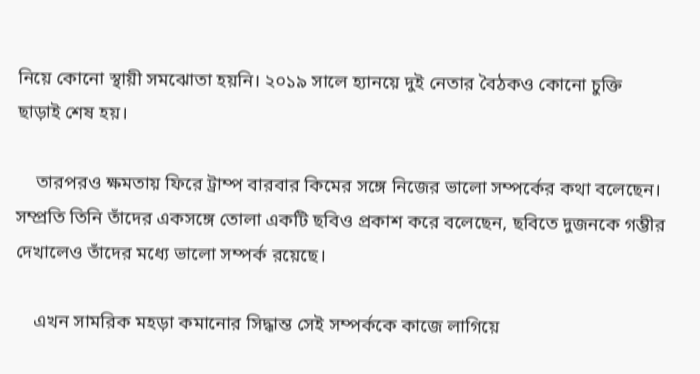নিয়ে কোনো স্থায়ী সমঝোতা হয়নি। ২০১৯ সালে হ্যানয়ে দুই নেতার বৈঠকও কোনো চুক্তি ছাড়াই শেষ হয়।

    তারপরও ক্ষমতায় ফিরে ট্রাম্প বারবার কিমের সঙ্গে নিজের ভালো সম্পর্কের কথা বলেছেন। সম্প্রতি তিনি তাঁদের একসঙ্গে তোলা একটি ছবিও প্রকাশ করে বলেছেন, ছবিতে দুজনকে গম্ভীর দেখালেও তাঁদের মধ্যে ভালো সম্পর্ক রয়েছে।

    এখন সামরিক মহড়া কমানোর সিদ্ধান্ত সেই সম্পর্ককে কাজে লাগিয়ে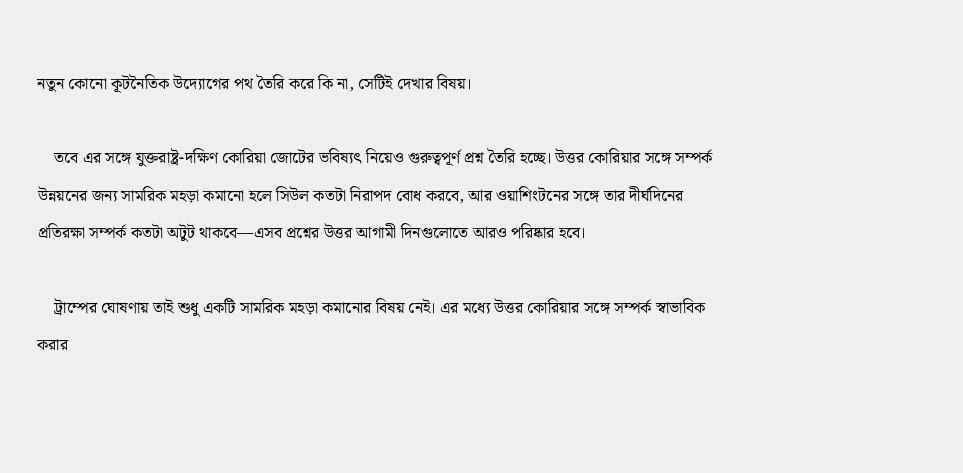নতুন কোনো কূটনৈতিক উদ্যোগের পথ তৈরি করে কি না, সেটিই দেখার বিষয়।

    তবে এর সঙ্গে যুক্তরাষ্ট্র-দক্ষিণ কোরিয়া জোটের ভবিষ্যৎ নিয়েও গুরুত্বপূর্ণ প্রশ্ন তৈরি হচ্ছে। উত্তর কোরিয়ার সঙ্গে সম্পর্ক উন্নয়নের জন্য সামরিক মহড়া কমানো হলে সিউল কতটা নিরাপদ বোধ করবে, আর ওয়াশিংটনের সঙ্গে তার দীর্ঘদিনের প্রতিরক্ষা সম্পর্ক কতটা অটুট থাকবে—এসব প্রশ্নের উত্তর আগামী দিনগুলোতে আরও পরিষ্কার হবে।

    ট্রাম্পের ঘোষণায় তাই শুধু একটি সামরিক মহড়া কমানোর বিষয় নেই। এর মধ্যে উত্তর কোরিয়ার সঙ্গে সম্পর্ক স্বাভাবিক করার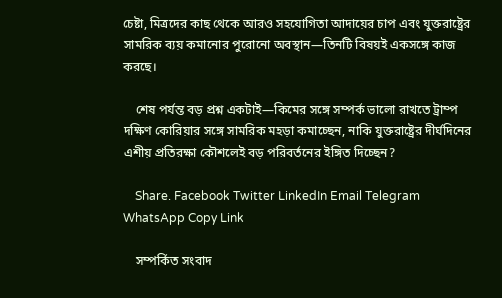চেষ্টা, মিত্রদের কাছ থেকে আরও সহযোগিতা আদায়ের চাপ এবং যুক্তরাষ্ট্রের সামরিক ব্যয় কমানোর পুরোনো অবস্থান—তিনটি বিষয়ই একসঙ্গে কাজ করছে।

    শেষ পর্যন্ত বড় প্রশ্ন একটাই—কিমের সঙ্গে সম্পর্ক ভালো রাখতে ট্রাম্প দক্ষিণ কোরিয়ার সঙ্গে সামরিক মহড়া কমাচ্ছেন, নাকি যুক্তরাষ্ট্রের দীর্ঘদিনের এশীয় প্রতিরক্ষা কৌশলেই বড় পরিবর্তনের ইঙ্গিত দিচ্ছেন?

    Share. Facebook Twitter LinkedIn Email Telegram WhatsApp Copy Link

    সম্পর্কিত সংবাদ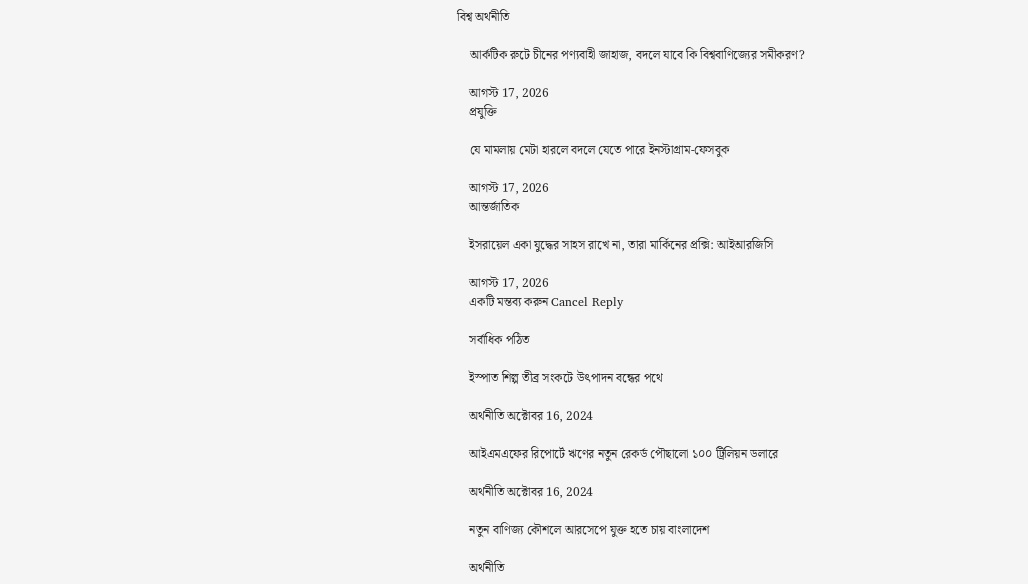বিশ্ব অর্থনীতি

    আর্কটিক রুটে চীনের পণ্যবাহী জাহাজ, বদলে যাবে কি বিশ্ববাণিজ্যের সমীকরণ?

    আগস্ট 17, 2026
    প্রযুক্তি

    যে মামলায় মেটা হারলে বদলে যেতে পারে ইনস্টাগ্রাম-ফেসবুক

    আগস্ট 17, 2026
    আন্তর্জাতিক

    ইসরায়েল একা যুদ্ধের সাহস রাখে না, তারা মার্কিনের প্রক্সি: আইআরজিসি

    আগস্ট 17, 2026
    একটি মন্তব্য করুন Cancel Reply

    সর্বাধিক পঠিত

    ইস্পাত শিল্প তীব্র সংকটে উৎপাদন বন্ধের পথে

    অর্থনীতি অক্টোবর 16, 2024

    আইএমএফের রিপোর্টে ঋণের নতুন রেকর্ড পৌছালো ১০০ ট্রিলিয়ন ডলারে

    অর্থনীতি অক্টোবর 16, 2024

    নতুন বাণিজ্য কৌশলে আরসেপে যুক্ত হতে চায় বাংলাদেশ

    অর্থনীতি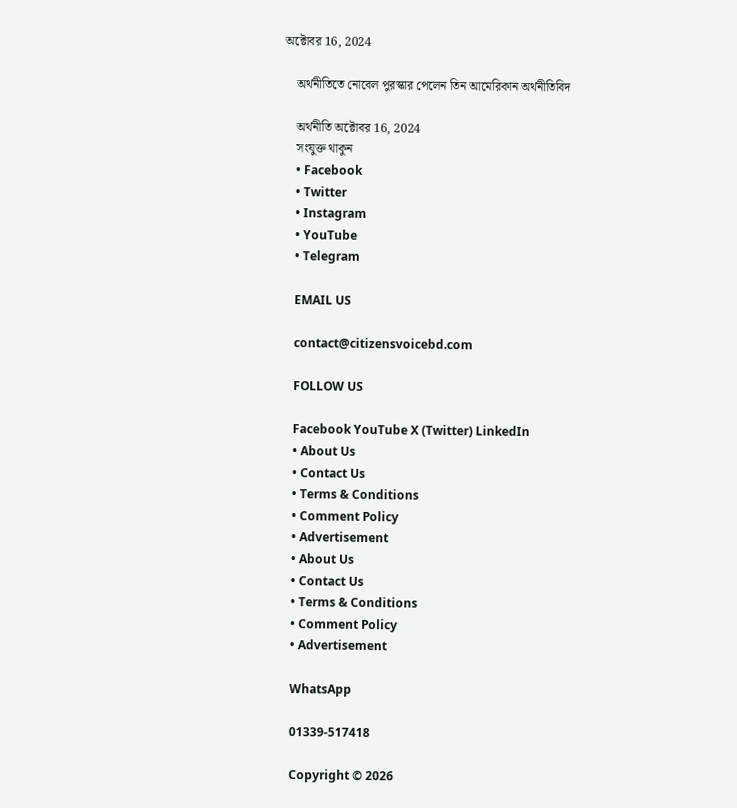অক্টোবর 16, 2024

    অর্থনীতিতে নোবেল পুরস্কার পেলেন তিন আমেরিকান অর্থনীতিবিদ

    অর্থনীতি অক্টোবর 16, 2024
    সংযুক্ত থাকুন
    • Facebook
    • Twitter
    • Instagram
    • YouTube
    • Telegram

    EMAIL US

    contact@citizensvoicebd.com

    FOLLOW US

    Facebook YouTube X (Twitter) LinkedIn
    • About Us
    • Contact Us
    • Terms & Conditions
    • Comment Policy
    • Advertisement
    • About Us
    • Contact Us
    • Terms & Conditions
    • Comment Policy
    • Advertisement

    WhatsApp

    01339-517418

    Copyright © 2026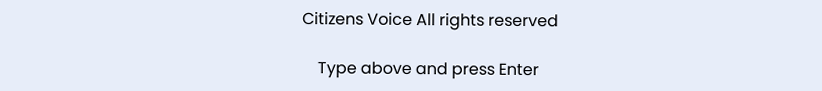Citizens Voice All rights reserved

    Type above and press Enter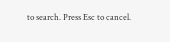to search. Press Esc to cancel.